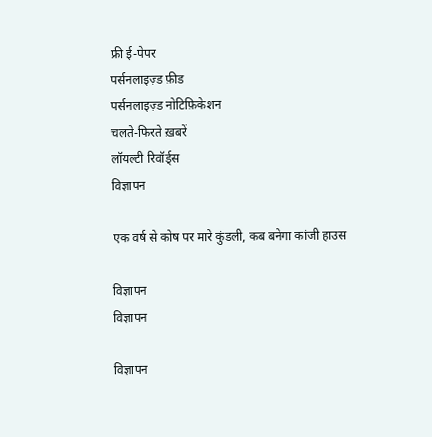फ्री ई-पेपर
पर्सनलाइज़्ड फ़ीड
पर्सनलाइज़्ड नोटिफ़िकेशन
चलते-फिरते ख़बरें
लॉयल्टी रिवॉर्ड्स
विज्ञापन

एक वर्ष से कोष पर मारे कुंडली, कब बनेगा कांजी हाउस

विज्ञापन
विज्ञापन

विज्ञापन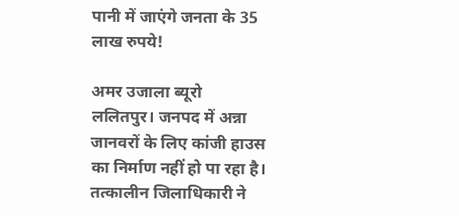पानी में जाएंगे जनता के 35 लाख रुपये!

अमर उजाला ब्यूरो
ललितपुर। जनपद में अन्ना जानवरों के लिए कांजी हाउस का निर्माण नहीं हो पा रहा है। तत्कालीन जिलाधिकारी ने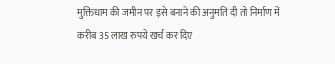मुक्तिधाम की जमीन पर इसे बनाने की अनुमति दी तो निर्माण में करीब 35 लाख रुपये खर्च कर दिए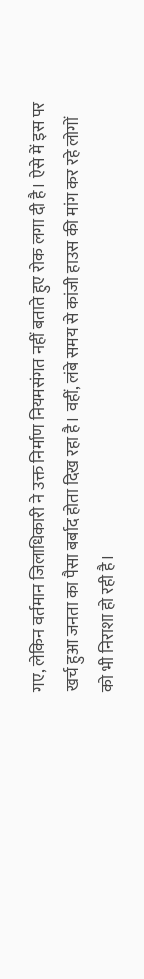गए, लेकिन वर्तमान जिलाधिकारी ने उक्त निर्माण नियमसंगत नहीं बताते हुए रोक लगा दी है। ऐसे में इस पर खर्च हुआ जनता का पैसा बर्बाद होता दिख रहा है। वहीं, लंबे समय से कांजी हाउस की मांग कर रहे लोगों को भी निराशा हो रही है।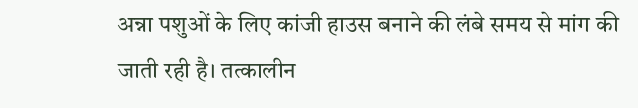अन्ना पशुओं के लिए कांजी हाउस बनाने की लंबे समय से मांग की जाती रही है। तत्कालीन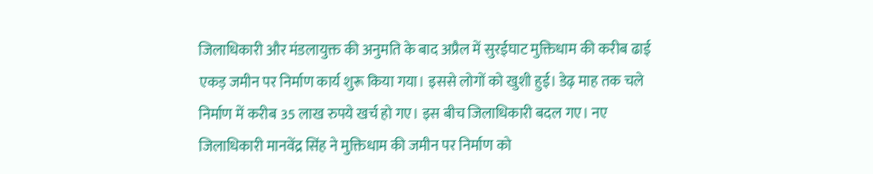जिलाधिकारी और मंडलायुक्त की अनुमति के बाद अप्रैल में सुरईघाट मुक्तिधाम की करीब ढाई एकड़ जमीन पर निर्माण कार्य शुरू किया गया। इससे लोगों को खुशी हुई। डेढ़ माह तक चले निर्माण में करीब 35 लाख रुपये खर्च हो गए। इस बीच जिलाधिकारी बदल गए। नए जिलाधिकारी मानवेंद्र सिंह ने मुक्तिधाम की जमीन पर निर्माण को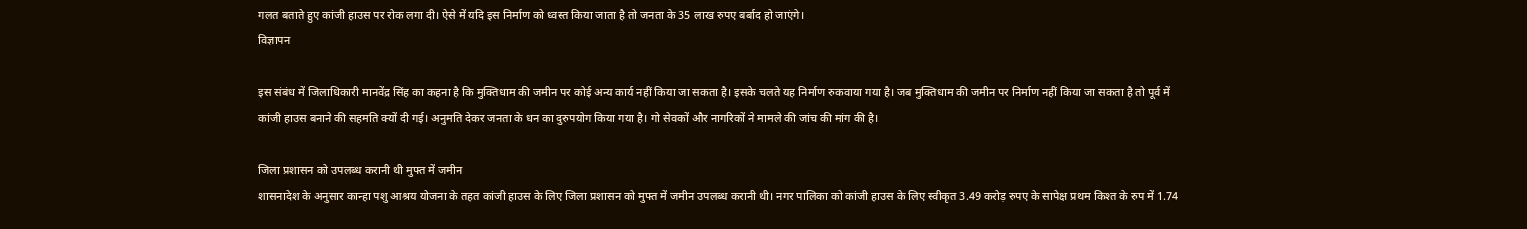गलत बताते हुए कांजी हाउस पर रोक लगा दी। ऐसे में यदि इस निर्माण को ध्वस्त किया जाता है तो जनता के 35 लाख रुपए बर्बाद हो जाएंगे।
विज्ञापन

इस संबंध में जिलाधिकारी मानवेंद्र सिंह का कहना है कि मुक्तिधाम की जमीन पर कोई अन्य कार्य नहीं किया जा सकता है। इसके चलते यह निर्माण रुकवाया गया है। जब मुक्तिधाम की जमीन पर निर्माण नहीं किया जा सकता है तो पूर्व में कांजी हाउस बनाने की सहमति क्यों दी गई। अनुमति देकर जनता के धन का दुरुपयोग किया गया है। गो सेवकों और नागरिकों ने मामले की जांच की मांग की है।

जिला प्रशासन को उपलब्ध करानी थी मुफ्त में जमीन
शासनादेश के अनुसार कान्हा पशु आश्रय योजना के तहत कांजी हाउस के लिए जिला प्रशासन को मुफ्त में जमीन उपलब्ध करानी थी। नगर पालिका को कांजी हाउस के लिए स्वीकृत 3.49 करोड़ रुपए के सापेक्ष प्रथम किश्त के रुप में 1.74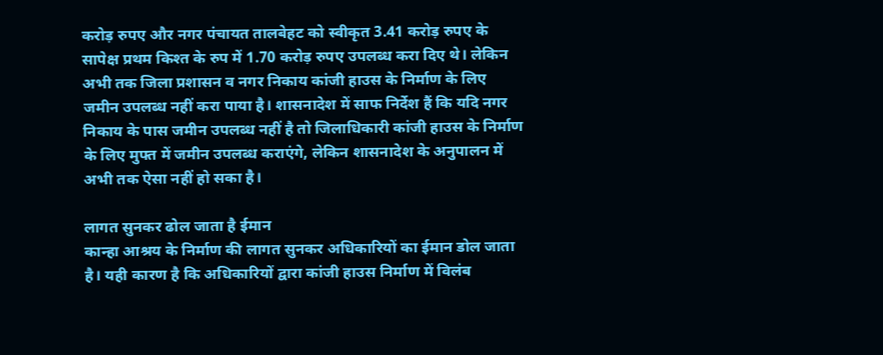करोड़ रुपए और नगर पंचायत तालबेहट को स्वीकृत 3.41 करोड़ रुपए के सापेक्ष प्रथम किश्त के रुप में 1.70 करोड़ रुपए उपलब्ध करा दिए थे। लेकिन अभी तक जिला प्रशासन व नगर निकाय कांजी हाउस के निर्माण के लिए जमीन उपलब्ध नहीं करा पाया है। शासनादेश में साफ निर्देश हैं कि यदि नगर निकाय के पास जमीन उपलब्ध नहीं है तो जिलाधिकारी कांजी हाउस के निर्माण के लिए मुफ्त में जमीन उपलब्ध कराएंगे, लेकिन शासनादेश के अनुपालन में अभी तक ऐसा नहीं हो सका है।

लागत सुनकर ढोल जाता है ईमान
कान्हा आश्रय के निर्माण की लागत सुनकर अधिकारियों का ईमान डोल जाता है। यही कारण है कि अधिकारियों द्वारा कांजी हाउस निर्माण में विलंब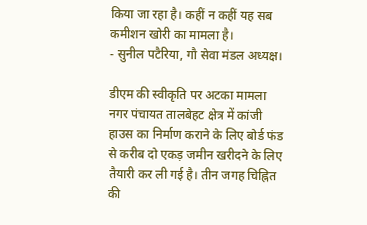किया जा रहा है। कहीं न कहीं यह सब कमीशन खोरी का मामला है।
- सुनील पटैरिया, गौ सेवा मंडल अध्यक्ष।

डीएम की स्वीकृति पर अटका मामला
नगर पंचायत तालबेहट क्षेत्र में कांजी हाउस का निर्माण कराने के लिए बोर्ड फंड से करीब दो एकड़ जमीन खरीदने के लिए तैयारी कर ली गई है। तीन जगह चिह्नित की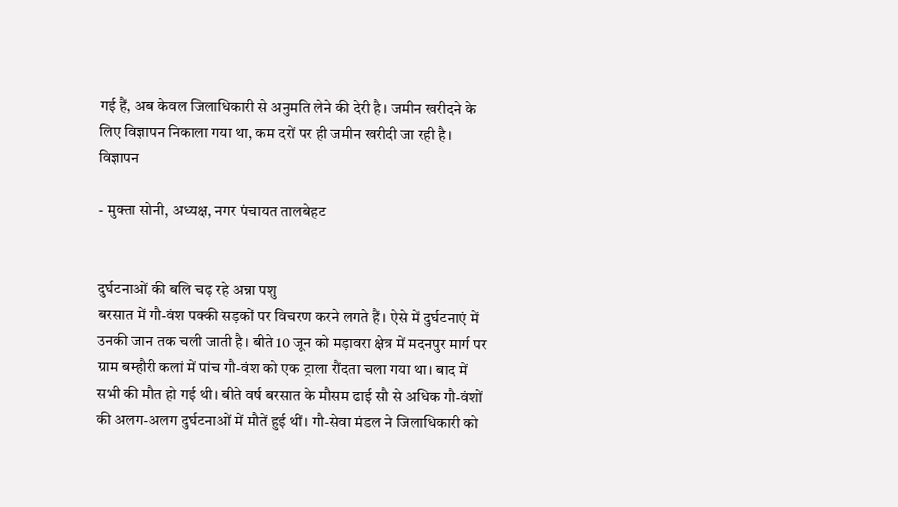गई हैं, अब केवल जिलाधिकारी से अनुमति लेने की देरी है। जमीन खरीदने के लिए विज्ञापन निकाला गया था, कम दरों पर ही जमीन खरीदी जा रही है।
विज्ञापन

- मुक्ता सोनी, अध्यक्ष, नगर पंचायत तालबेहट


दुर्घटनाओं की बलि चढ़ रहे अन्ना पशु
बरसात में गौ-वंश पक्की सड़कों पर विचरण करने लगते हैं। ऐसे में दुर्घटनाएं में उनकी जान तक चली जाती है। बीते 10 जून को मड़ावरा क्षेत्र में मदनपुर मार्ग पर ग्राम बम्हौरी कलां में पांच गौ-वंश को एक ट्राला रौंदता चला गया था। बाद में सभी की मौत हो गई थी। बीते वर्ष बरसात के मौसम ढाई सौ से अधिक गौ-वंशों की अलग-अलग दुर्घटनाओं में मौतें हुई थीं। गौ-सेवा मंडल ने जिलाधिकारी को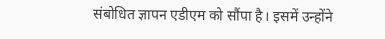संबोधित ज्ञापन एडीएम को सौंपा है। इसमें उन्होंने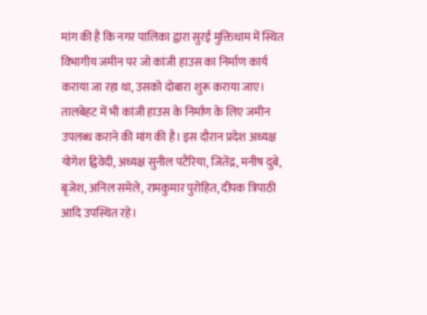मांग की है कि नगर पालिका द्वारा सुरई मुक्तिधाम में स्थित विभागीय जमीन पर जो कांजी हाउस का निर्माण कार्य कराया जा रहा था, उसको दोबारा शुरू कराया जाए। तालबेहट में भी कांजी हाउस के निर्माण के लिए जमीन उपलब्ध कराने की मांग की है। इस दौरान प्रदेश अध्यक्ष योगेश द्विवेदी, अध्यक्ष सुनील पटैरिया, जितेंद्र, मनीष दुबे, बृजेश, अनिल समेले, रामकुमार पुरोहित, दीपक त्रिपाठी आदि उपस्थित रहे।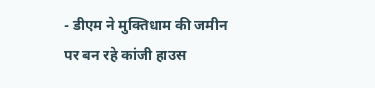- डीएम ने मुक्तिधाम की जमीन पर बन रहे कांजी हाउस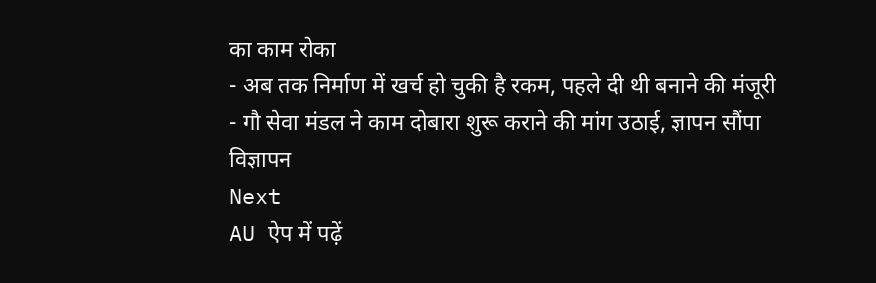का काम रोका
- अब तक निर्माण में खर्च हो चुकी है रकम, पहले दी थी बनाने की मंजूरी
- गौ सेवा मंडल ने काम दोबारा शुरू कराने की मांग उठाई, ज्ञापन सौंपा
विज्ञापन
Next
AU ऐप में पढ़ें